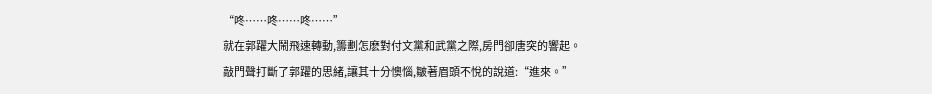“咚……咚……咚……”
就在郭躍大鬧飛速轉動,籌劃怎麽對付文黨和武黨之際,房門卻唐突的響起。
敲門聲打斷了郭躍的思緒,讓其十分懊惱,皺著眉頭不悅的說道:“進來。”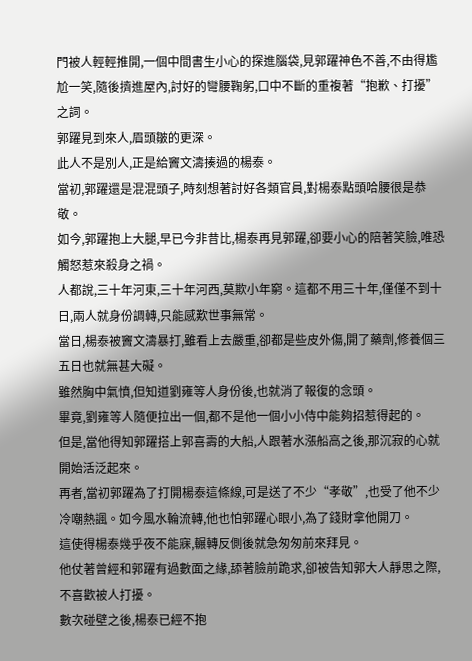門被人輕輕推開,一個中間書生小心的探進腦袋,見郭躍神色不善,不由得尷尬一笑,隨後擠進屋內,討好的彎腰鞠躬,口中不斷的重複著“抱歉、打擾”之詞。
郭躍見到來人,眉頭皺的更深。
此人不是別人,正是給竇文濤揍過的楊泰。
當初,郭躍還是混混頭子,時刻想著討好各類官員,對楊泰點頭哈腰很是恭敬。
如今,郭躍抱上大腿,早已今非昔比,楊泰再見郭躍,卻要小心的陪著笑臉,唯恐觸怒惹來殺身之禍。
人都說,三十年河東,三十年河西,莫欺小年窮。這都不用三十年,僅僅不到十日,兩人就身份調轉,只能感歎世事無常。
當日,楊泰被竇文濤暴打,雖看上去嚴重,卻都是些皮外傷,開了藥劑,修養個三五日也就無甚大礙。
雖然胸中氣憤,但知道劉雍等人身份後,也就消了報復的念頭。
畢竟,劉雍等人隨便拉出一個,都不是他一個小小侍中能夠招惹得起的。
但是,當他得知郭躍搭上郭喜壽的大船,人跟著水漲船高之後,那沉寂的心就開始活泛起來。
再者,當初郭躍為了打開楊泰這條線,可是送了不少“孝敬”,也受了他不少冷嘲熱諷。如今風水輪流轉,他也怕郭躍心眼小,為了錢財拿他開刀。
這使得楊泰幾乎夜不能寐,輾轉反側後就急匆匆前來拜見。
他仗著曾經和郭躍有過數面之緣,舔著臉前跪求,卻被告知郭大人靜思之際,不喜歡被人打擾。
數次碰壁之後,楊泰已經不抱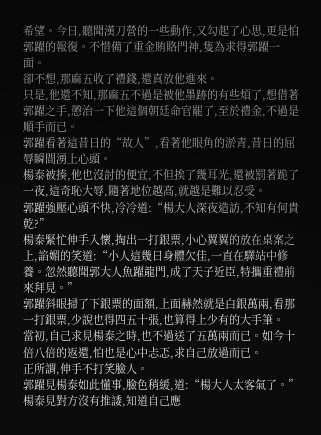希望。今日,聽聞漢刀營的一些動作,又勾起了心思,更是怕郭躍的報復。不惜備了重金賄賂門神,隻為求得郭躍一面。
卻不想,那麻五收了禮錢,還真放他進來。
只是,他還不知,那麻五不過是被他墨跡的有些煩了,想借著郭躍之手,懲治一下他這個朝廷命官罷了,至於禮金,不過是順手而已。
郭躍看著這昔日的“故人”,看著他眼角的淤青,昔日的屈辱瞬間湧上心頭。
楊泰被揍,他也沒討的便宜,不但挨了幾耳光,還被罰著跪了一夜,這奇恥大辱,隨著地位越高,就越是難以忍受。
郭躍強壓心頭不快,冷冷道:“楊大人深夜造訪,不知有何貴乾?”
楊泰緊忙伸手入懷,掏出一打銀票,小心翼翼的放在桌案之上,諂媚的笑道:“小人這幾日身體欠佳,一直在驛站中修養。忽然聽聞郭大人魚躍龍門,成了天子近臣,特攜重禮前來拜見。”
郭躍斜眼掃了下銀票的面額,上面赫然就是白銀萬兩,看那一打銀票,少說也得四五十張,也算得上少有的大手筆。
當初,自己求見楊泰之時,也不過送了五萬兩而已。如今十倍八倍的返還,怕也是心中忐忑,求自己放過而已。
正所謂,伸手不打笑臉人。
郭躍見楊泰如此懂事,臉色稍緩,道:“楊大人太客氣了。”
楊泰見對方沒有推諉,知道自己應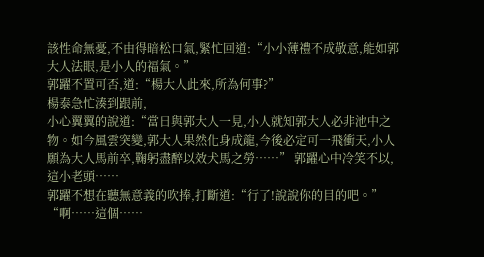該性命無憂,不由得暗松口氣,緊忙回道:“小小薄禮不成敬意,能如郭大人法眼,是小人的福氣。”
郭躍不置可否,道:“楊大人此來,所為何事?”
楊泰急忙湊到跟前,
小心翼翼的說道:“當日與郭大人一見,小人就知郭大人必非池中之物。如今風雲突變,郭大人果然化身成龍,今後必定可一飛衝天,小人願為大人馬前卒,鞠躬盡醉以效犬馬之勞……” 郭躍心中冷笑不以,這小老頭……
郭躍不想在聽無意義的吹捧,打斷道:“行了!說說你的目的吧。”
“啊……這個……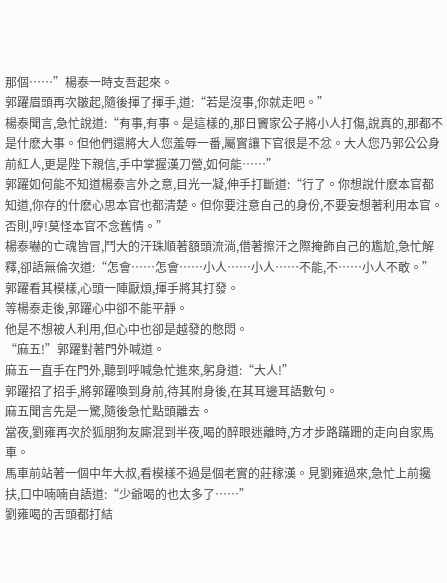那個……”楊泰一時支吾起來。
郭躍眉頭再次皺起,隨後揮了揮手,道:“若是沒事,你就走吧。”
楊泰聞言,急忙說道:“有事,有事。是這樣的,那日竇家公子將小人打傷,說真的,那都不是什麽大事。但他們還將大人您羞辱一番,屬實讓下官很是不忿。大人您乃郭公公身前紅人,更是陛下親信,手中掌握漢刀營,如何能……”
郭躍如何能不知道楊泰言外之意,目光一凝,伸手打斷道:“行了。你想說什麽本官都知道,你存的什麽心思本官也都清楚。但你要注意自己的身份,不要妄想著利用本官。否則,哼!莫怪本官不念舊情。”
楊泰嚇的亡魂皆冒,鬥大的汗珠順著額頭流淌,借著擦汗之際掩飾自己的尷尬,急忙解釋,卻語無倫次道:“怎會……怎會……小人……小人……不能,不……小人不敢。”
郭躍看其模樣,心頭一陣厭煩,揮手將其打發。
等楊泰走後,郭躍心中卻不能平靜。
他是不想被人利用,但心中也卻是越發的憋悶。
“麻五!”郭躍對著門外喊道。
麻五一直手在門外,聽到呼喊急忙進來,躬身道:“大人!”
郭躍招了招手,將郭躍喚到身前,待其附身後,在其耳邊耳語數句。
麻五聞言先是一驚,隨後急忙點頭離去。
當夜,劉雍再次於狐朋狗友廝混到半夜,喝的醉眼迷離時,方才步路蹣跚的走向自家馬車。
馬車前站著一個中年大叔,看模樣不過是個老實的莊稼漢。見劉雍過來,急忙上前攙扶,口中喃喃自語道:“少爺喝的也太多了……”
劉雍喝的舌頭都打結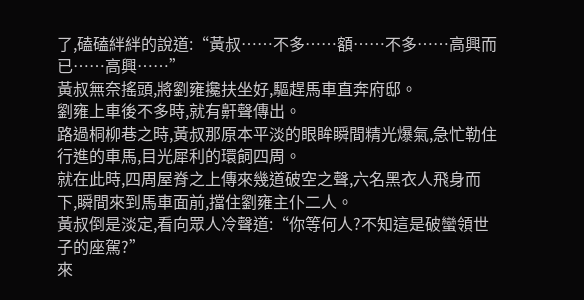了,磕磕絆絆的說道:“黃叔……不多……額……不多……高興而已……高興……”
黃叔無奈搖頭,將劉雍攙扶坐好,驅趕馬車直奔府邸。
劉雍上車後不多時,就有鼾聲傳出。
路過桐柳巷之時,黃叔那原本平淡的眼眸瞬間精光爆氣,急忙勒住行進的車馬,目光犀利的環飼四周。
就在此時,四周屋脊之上傳來幾道破空之聲,六名黑衣人飛身而下,瞬間來到馬車面前,擋住劉雍主仆二人。
黃叔倒是淡定,看向眾人冷聲道:“你等何人?不知這是破蠻領世子的座駕?”
來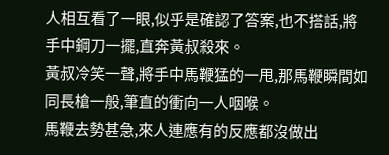人相互看了一眼,似乎是確認了答案,也不搭話,將手中鋼刀一擺,直奔黃叔殺來。
黃叔冷笑一聲,將手中馬鞭猛的一甩,那馬鞭瞬間如同長槍一般,筆直的衝向一人咽喉。
馬鞭去勢甚急,來人連應有的反應都沒做出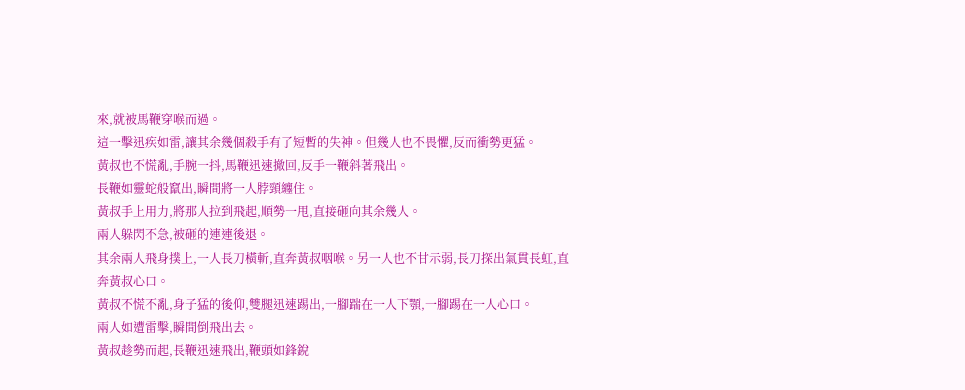來,就被馬鞭穿喉而過。
這一擊迅疾如雷,讓其余幾個殺手有了短暫的失神。但幾人也不畏懼,反而衝勢更猛。
黃叔也不慌亂,手腕一抖,馬鞭迅速撤回,反手一鞭斜著飛出。
長鞭如靈蛇般竄出,瞬間將一人脖頸纏住。
黃叔手上用力,將那人拉到飛起,順勢一甩,直接砸向其余幾人。
兩人躲閃不急,被砸的連連後退。
其余兩人飛身撲上,一人長刀橫斬,直奔黃叔咽喉。另一人也不甘示弱,長刀探出氣貫長虹,直奔黃叔心口。
黃叔不慌不亂,身子猛的後仰,雙腿迅速踢出,一腳踹在一人下顎,一腳踢在一人心口。
兩人如遭雷擊,瞬間倒飛出去。
黃叔趁勢而起,長鞭迅速飛出,鞭頭如鋒銳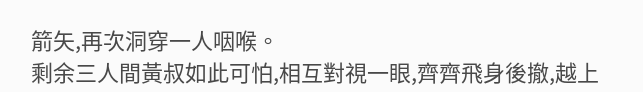箭矢,再次洞穿一人咽喉。
剩余三人間黃叔如此可怕,相互對視一眼,齊齊飛身後撤,越上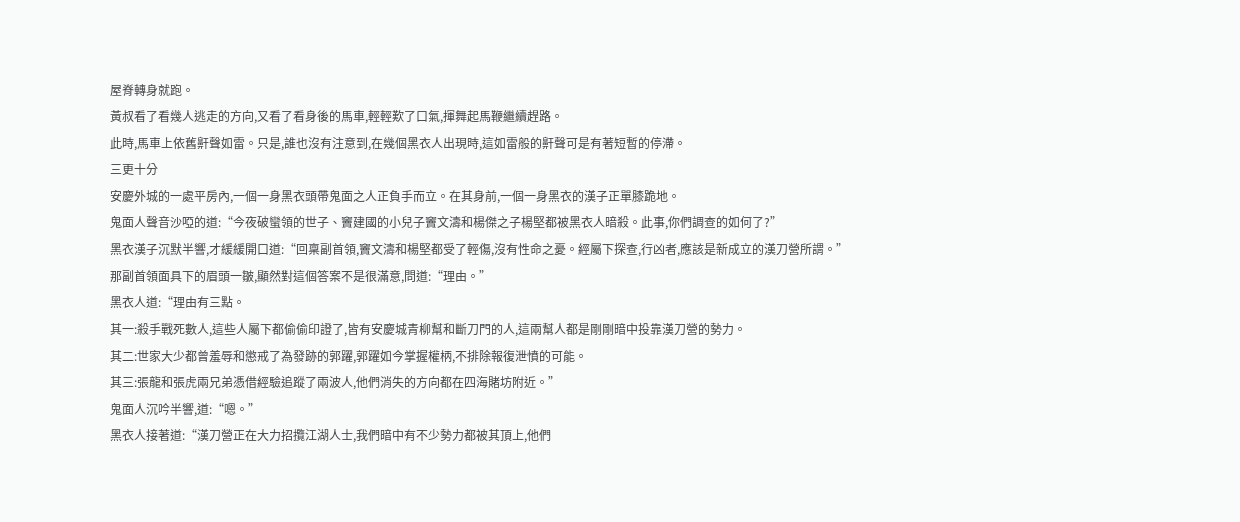屋脊轉身就跑。
黃叔看了看幾人逃走的方向,又看了看身後的馬車,輕輕歎了口氣,揮舞起馬鞭繼續趕路。
此時,馬車上依舊鼾聲如雷。只是,誰也沒有注意到,在幾個黑衣人出現時,這如雷般的鼾聲可是有著短暫的停滯。
三更十分
安慶外城的一處平房內,一個一身黑衣頭帶鬼面之人正負手而立。在其身前,一個一身黑衣的漢子正單膝跪地。
鬼面人聲音沙啞的道:“今夜破蠻領的世子、竇建國的小兒子竇文濤和楊傑之子楊堅都被黑衣人暗殺。此事,你們調查的如何了?”
黑衣漢子沉默半響,才緩緩開口道:“回稟副首領,竇文濤和楊堅都受了輕傷,沒有性命之憂。經屬下探查,行凶者,應該是新成立的漢刀營所謂。”
那副首領面具下的眉頭一皺,顯然對這個答案不是很滿意,問道:“理由。”
黑衣人道:“理由有三點。
其一:殺手戰死數人,這些人屬下都偷偷印證了,皆有安慶城青柳幫和斷刀門的人,這兩幫人都是剛剛暗中投靠漢刀營的勢力。
其二:世家大少都曾羞辱和懲戒了為發跡的郭躍,郭躍如今掌握權柄,不排除報復泄憤的可能。
其三:張龍和張虎兩兄弟憑借經驗追蹤了兩波人,他們消失的方向都在四海賭坊附近。”
鬼面人沉吟半響,道:“嗯。”
黑衣人接著道:“漢刀營正在大力招攬江湖人士,我們暗中有不少勢力都被其頂上,他們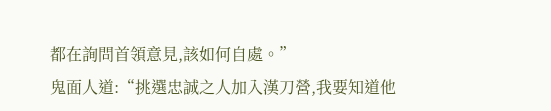都在詢問首領意見,該如何自處。”
鬼面人道:“挑選忠誠之人加入漢刀營,我要知道他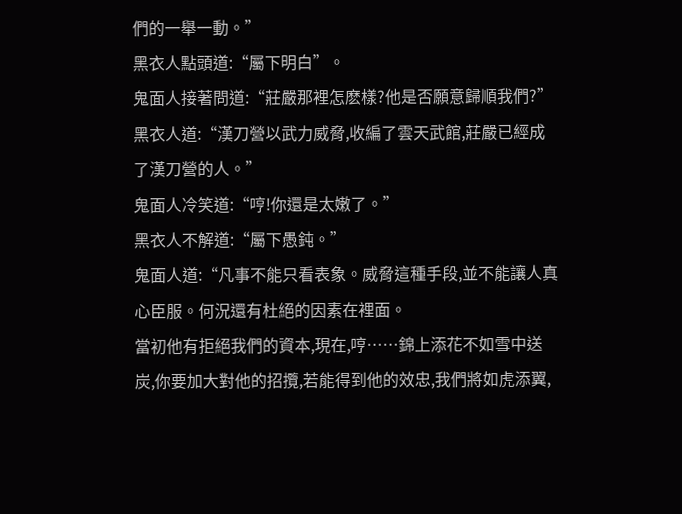們的一舉一動。”
黑衣人點頭道:“屬下明白”。
鬼面人接著問道:“莊嚴那裡怎麽樣?他是否願意歸順我們?”
黑衣人道:“漢刀營以武力威脅,收編了雲天武館,莊嚴已經成了漢刀營的人。”
鬼面人冷笑道:“哼!你還是太嫩了。”
黑衣人不解道:“屬下愚鈍。”
鬼面人道:“凡事不能只看表象。威脅這種手段,並不能讓人真心臣服。何況還有杜絕的因素在裡面。
當初他有拒絕我們的資本,現在,哼……錦上添花不如雪中送炭,你要加大對他的招攬,若能得到他的效忠,我們將如虎添翼,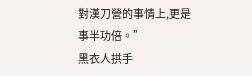對漢刀營的事情上,更是事半功倍。”
黑衣人拱手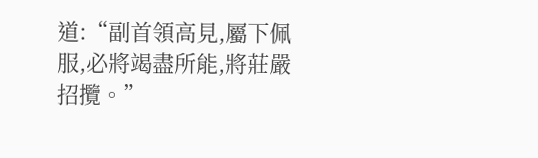道:“副首領高見,屬下佩服,必將竭盡所能,將莊嚴招攬。”